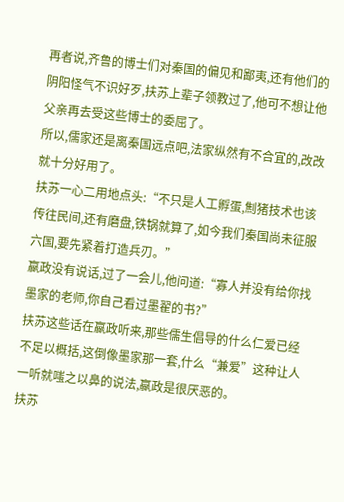再者说,齐鲁的博士们对秦国的偏见和鄙夷,还有他们的阴阳怪气不识好歹,扶苏上辈子领教过了,他可不想让他父亲再去受这些博士的委屈了。
所以,儒家还是离秦国远点吧,法家纵然有不合宜的,改改就十分好用了。
扶苏一心二用地点头:“不只是人工孵蛋,劁猪技术也该传往民间,还有磨盘,铁锅就算了,如今我们秦国尚未征服六国,要先紧着打造兵刃。”
嬴政没有说话,过了一会儿,他问道:“寡人并没有给你找墨家的老师,你自己看过墨翟的书?”
扶苏这些话在嬴政听来,那些儒生倡导的什么仁爱已经不足以概括,这倒像墨家那一套,什么“兼爱”这种让人一听就嗤之以鼻的说法,嬴政是很厌恶的。
扶苏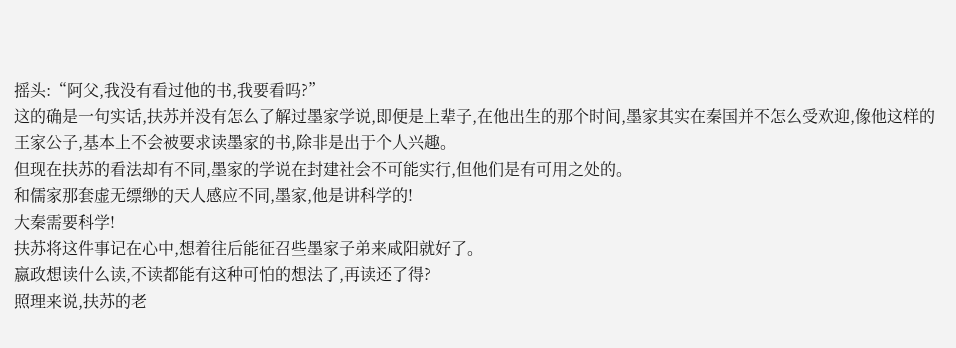摇头:“阿父,我没有看过他的书,我要看吗?”
这的确是一句实话,扶苏并没有怎么了解过墨家学说,即便是上辈子,在他出生的那个时间,墨家其实在秦国并不怎么受欢迎,像他这样的王家公子,基本上不会被要求读墨家的书,除非是出于个人兴趣。
但现在扶苏的看法却有不同,墨家的学说在封建社会不可能实行,但他们是有可用之处的。
和儒家那套虚无缥缈的天人感应不同,墨家,他是讲科学的!
大秦需要科学!
扶苏将这件事记在心中,想着往后能征召些墨家子弟来咸阳就好了。
嬴政想读什么读,不读都能有这种可怕的想法了,再读还了得?
照理来说,扶苏的老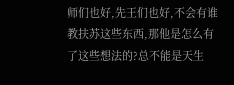师们也好,先王们也好,不会有谁教扶苏这些东西,那他是怎么有了这些想法的?总不能是天生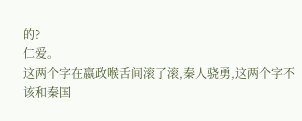的?
仁爱。
这两个字在嬴政喉舌间滚了滚,秦人骁勇,这两个字不该和秦国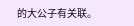的大公子有关联。